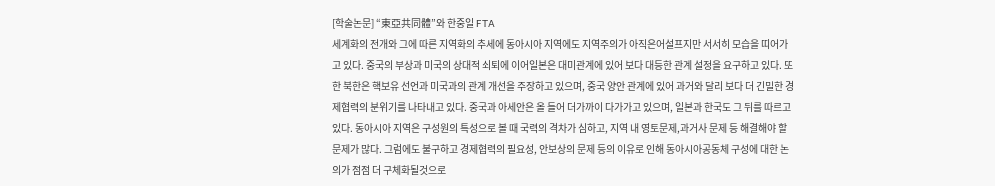[학술논문] “東亞共同體”와 한중일 FTA
세계화의 전개와 그에 따른 지역화의 추세에 동아시아 지역에도 지역주의가 아직은어설프지만 서서히 모습을 띠어가고 있다. 중국의 부상과 미국의 상대적 쇠퇴에 이어일본은 대미관계에 있어 보다 대등한 관계 설정을 요구하고 있다. 또한 북한은 핵보유 선언과 미국과의 관계 개선을 주장하고 있으며, 중국 양안 관계에 있어 과거와 달리 보다 더 긴밀한 경제협력의 분위기를 나타내고 있다. 중국과 아세안은 올 들어 더가까이 다가가고 있으며, 일본과 한국도 그 뒤를 따르고 있다. 동아시아 지역은 구성원의 특성으로 볼 때 국력의 격차가 심하고, 지역 내 영토문제,과거사 문제 등 해결해야 할 문제가 많다. 그럼에도 불구하고 경제협력의 필요성, 안보상의 문제 등의 이유로 인해 동아시아공동체 구성에 대한 논의가 점점 더 구체화될것으로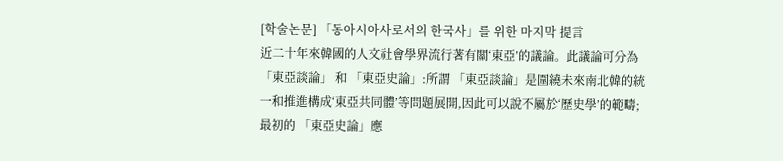[학술논문] 「동아시아사로서의 한국사」를 위한 마지막 提言
近二十年來韓國的人文社會學界流行著有關‘東亞’的議論。此議論可分為 「東亞談論」 和 「東亞史論」:所謂 「東亞談論」是圍繞未來南北韓的統一和推進構成‘東亞共同體’等問題展開,因此可以說不屬於‘歷史學’的範疇;最初的 「東亞史論」應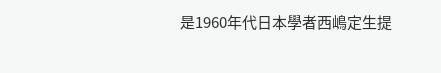是1960年代日本學者西嶋定生提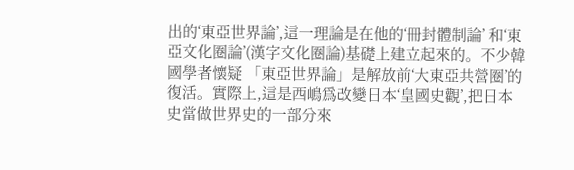出的‘東亞世界論’,這一理論是在他的‘冊封體制論’ 和‘東亞文化圈論’(漢字文化圈論)基礎上建立起來的。不少韓國學者懷疑 「東亞世界論」是解放前‘大東亞共營圈’的復活。實際上,這是西嶋爲改變日本‘皇國史觀’,把日本史當做世界史的一部分來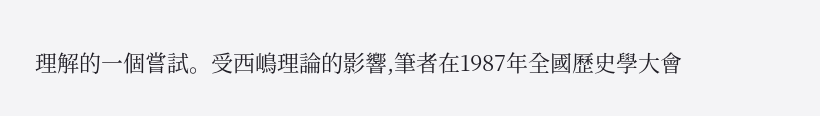理解的一個嘗試。受西嶋理論的影響,筆者在1987年全國歷史學大會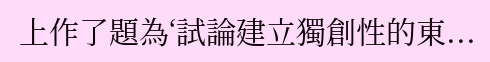上作了題為‘試論建立獨創性的東...